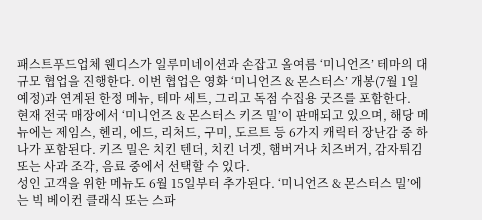패스트푸드업체 웬디스가 일루미네이션과 손잡고 올여름 ‘미니언즈’ 테마의 대규모 협업을 진행한다. 이번 협업은 영화 ‘미니언즈 & 몬스터스’ 개봉(7월 1일 예정)과 연계된 한정 메뉴, 테마 세트, 그리고 독점 수집용 굿즈를 포함한다.
현재 전국 매장에서 ‘미니언즈 & 몬스터스 키즈 밀’이 판매되고 있으며, 해당 메뉴에는 제임스, 헨리, 에드, 리처드, 구미, 도르트 등 6가지 캐릭터 장난감 중 하나가 포함된다. 키즈 밀은 치킨 텐더, 치킨 너겟, 햄버거나 치즈버거, 감자튀김 또는 사과 조각, 음료 중에서 선택할 수 있다.
성인 고객을 위한 메뉴도 6월 15일부터 추가된다. ‘미니언즈 & 몬스터스 밀’에는 빅 베이컨 클래식 또는 스파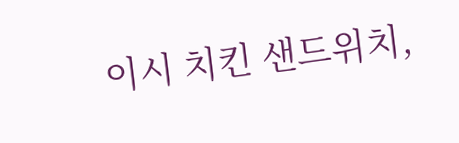이시 치킨 샌드위치,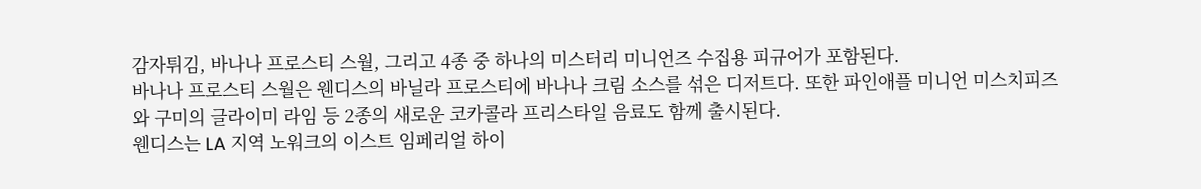감자튀김, 바나나 프로스티 스월, 그리고 4종 중 하나의 미스터리 미니언즈 수집용 피규어가 포함된다.
바나나 프로스티 스월은 웬디스의 바닐라 프로스티에 바나나 크림 소스를 섞은 디저트다. 또한 파인애플 미니언 미스치피즈와 구미의 글라이미 라임 등 2종의 새로운 코카콜라 프리스타일 음료도 함께 출시된다.
웬디스는 LA 지역 노워크의 이스트 임페리얼 하이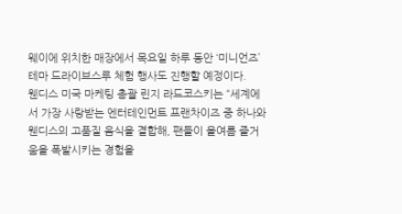웨이에 위치한 매장에서 목요일 하루 동안 ‘미니언즈’ 테마 드라이브스루 체험 행사도 진행할 예정이다.
웬디스 미국 마케팅 총괄 린지 라드코스키는 “세계에서 가장 사랑받는 엔터테인먼트 프랜차이즈 중 하나와 웬디스의 고품질 음식을 결합해, 팬들이 올여름 즐거움을 폭발시키는 경험을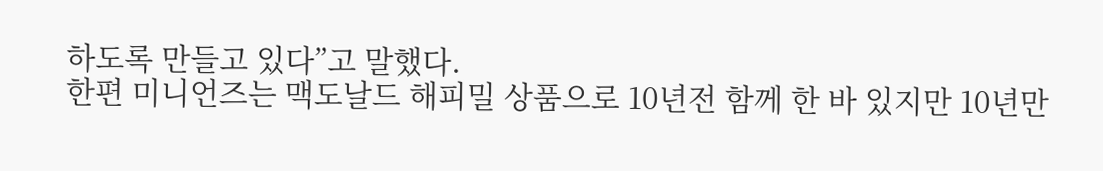하도록 만들고 있다”고 말했다.
한편 미니언즈는 맥도날드 해피밀 상품으로 10년전 함께 한 바 있지만 10년만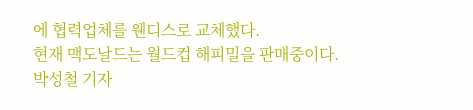에 협력업체를 웬디스로 교체했다.
현재 맥도날드는 월드컵 해피밀을 판매중이다.
박성철 기자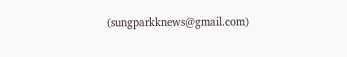(sungparkknews@gmail.com)